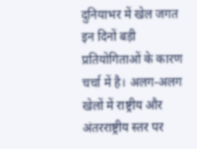दुनियाभर में खेल जगत इन दिनों बड़ी प्रतियोगिताओं के कारण चर्चा में है। अलग-अलग खेलों में राष्ट्रीय और अंतरराष्ट्रीय स्तर पर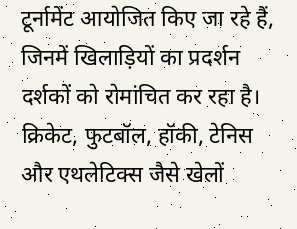टूर्नामेंट आयोजित किए जा रहे हैं, जिनमें खिलाड़ियों का प्रदर्शन दर्शकों को रोमांचित कर रहा है। क्रिकेट, फुटबॉल, हॉकी, टेनिस और एथलेटिक्स जैसे खेलों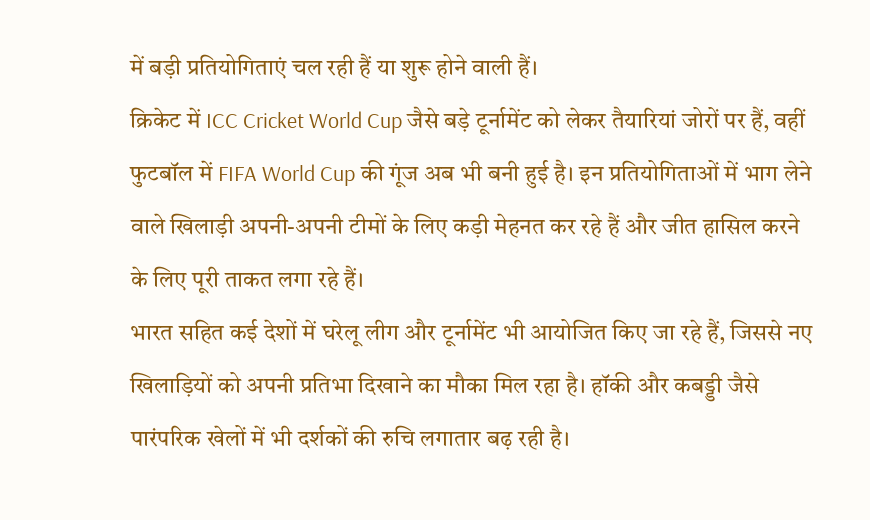में बड़ी प्रतियोगिताएं चल रही हैं या शुरू होने वाली हैं।
क्रिकेट में ICC Cricket World Cup जैसे बड़े टूर्नामेंट को लेकर तैयारियां जोरों पर हैं, वहीं फुटबॉल में FIFA World Cup की गूंज अब भी बनी हुई है। इन प्रतियोगिताओं में भाग लेने वाले खिलाड़ी अपनी-अपनी टीमों के लिए कड़ी मेहनत कर रहे हैं और जीत हासिल करने के लिए पूरी ताकत लगा रहे हैं।
भारत सहित कई देशों में घरेलू लीग और टूर्नामेंट भी आयोजित किए जा रहे हैं, जिससे नए खिलाड़ियों को अपनी प्रतिभा दिखाने का मौका मिल रहा है। हॉकी और कबड्डी जैसे पारंपरिक खेलों में भी दर्शकों की रुचि लगातार बढ़ रही है।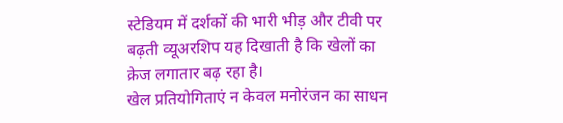स्टेडियम में दर्शकों की भारी भीड़ और टीवी पर बढ़ती व्यूअरशिप यह दिखाती है कि खेलों का क्रेज लगातार बढ़ रहा है।
खेल प्रतियोगिताएं न केवल मनोरंजन का साधन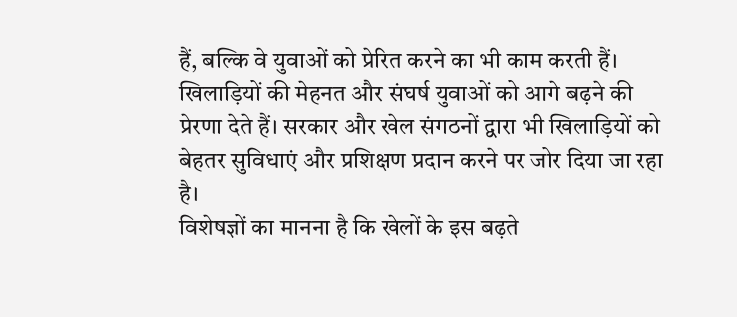हैं, बल्कि वे युवाओं को प्रेरित करने का भी काम करती हैं। खिलाड़ियों की मेहनत और संघर्ष युवाओं को आगे बढ़ने की प्रेरणा देते हैं। सरकार और खेल संगठनों द्वारा भी खिलाड़ियों को बेहतर सुविधाएं और प्रशिक्षण प्रदान करने पर जोर दिया जा रहा है।
विशेषज्ञों का मानना है कि खेलों के इस बढ़ते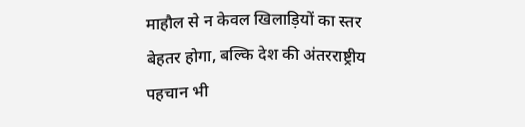माहौल से न केवल खिलाड़ियों का स्तर बेहतर होगा, बल्कि देश की अंतरराष्ट्रीय पहचान भी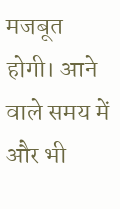मजबूत होगी। आने वाले समय में और भी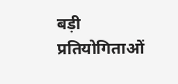बड़ी प्रतियोगिताओं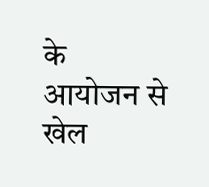के आयोजन से खेल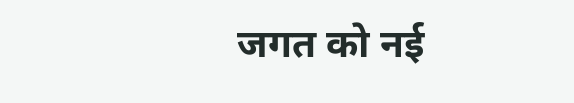जगत को नई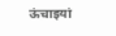ऊंचाइयां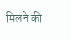मिलने की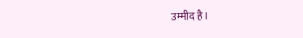उम्मीद है।